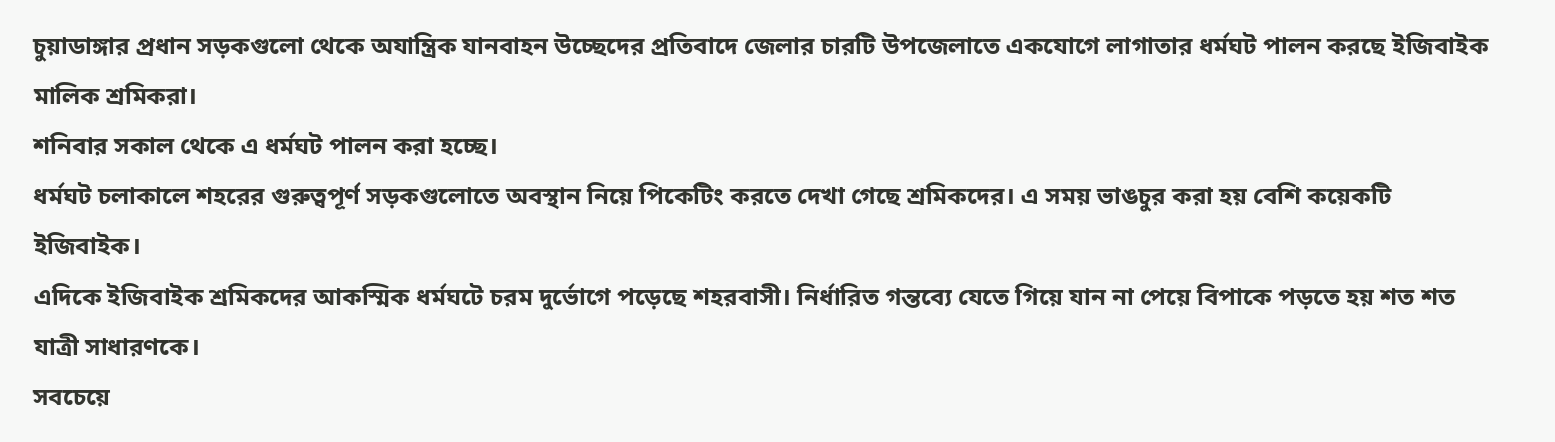চুয়াডাঙ্গার প্রধান সড়কগুলো থেকে অযান্ত্রিক যানবাহন উচ্ছেদের প্রতিবাদে জেলার চারটি উপজেলাতে একযোগে লাগাতার ধর্মঘট পালন করছে ইজিবাইক মালিক শ্রমিকরা।
শনিবার সকাল থেকে এ ধর্মঘট পালন করা হচ্ছে।
ধর্মঘট চলাকালে শহরের গুরুত্বপূর্ণ সড়কগুলোতে অবস্থান নিয়ে পিকেটিং করতে দেখা গেছে শ্রমিকদের। এ সময় ভাঙচুর করা হয় বেশি কয়েকটি ইজিবাইক।
এদিকে ইজিবাইক শ্রমিকদের আকস্মিক ধর্মঘটে চরম দুর্ভোগে পড়েছে শহরবাসী। নির্ধারিত গন্তব্যে যেতে গিয়ে যান না পেয়ে বিপাকে পড়তে হয় শত শত যাত্রী সাধারণকে।
সবচেয়ে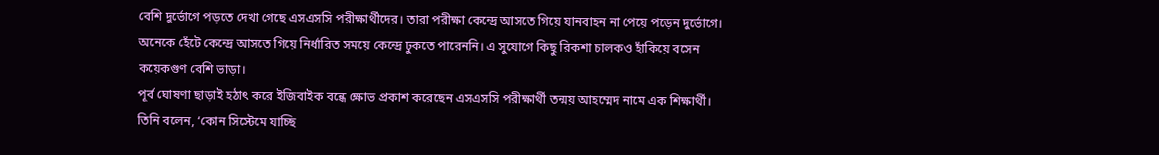বেশি দুর্ভোগে পড়তে দেখা গেছে এসএসসি পরীক্ষার্থীদের। তারা পরীক্ষা কেন্দ্রে আসতে গিয়ে যানবাহন না পেয়ে পড়েন দুর্ভোগে। অনেকে হেঁটে কেন্দ্রে আসতে গিয়ে নির্ধারিত সময়ে কেন্দ্রে ঢুকতে পারেননি। এ সুযোগে কিছু রিকশা চালকও হাঁকিয়ে বসেন কয়েকগুণ বেশি ভাড়া।
পূর্ব ঘোষণা ছাড়াই হঠাৎ করে ইজিবাইক বন্ধে ক্ষোভ প্রকাশ করেছেন এসএসসি পরীক্ষার্থী তন্ময় আহম্মেদ নামে এক শিক্ষার্থী।
তিনি বলেন, ‘কোন সিস্টেমে যাচ্ছি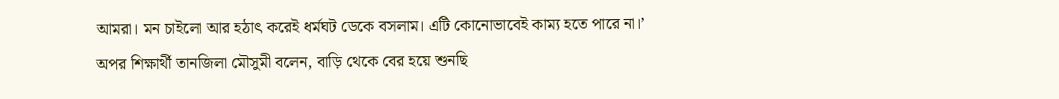আমরা। মন চাইলো আর হঠাৎ করেই ধর্মঘট ডেকে বসলাম। এটি কোনোভাবেই কাম্য হতে পারে না।’
অপর শিক্ষার্থী তানজিলা মৌসুমী বলেন, বাড়ি থেকে বের হয়ে শুনছি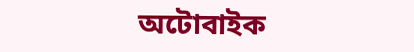অটোবাইক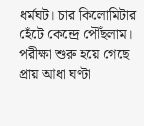ধর্মঘট। চার কিলোমিটার হেঁটে কেন্দ্রে পৌঁছলাম। পরীক্ষা শুরু হয়ে গেছে প্রায় আধা ঘণ্টা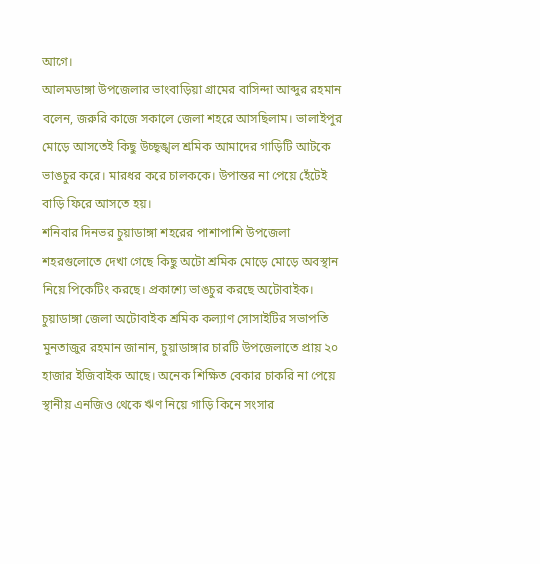আগে।
আলমডাঙ্গা উপজেলার ভাংবাড়িয়া গ্রামের বাসিন্দা আব্দুর রহমান বলেন, জরুরি কাজে সকালে জেলা শহরে আসছিলাম। ভালাইপুর মোড়ে আসতেই কিছু উচ্ছৃঙ্খল শ্রমিক আমাদের গাড়িটি আটকে ভাঙচুর করে। মারধর করে চালককে। উপান্তর না পেয়ে হেঁটেই বাড়ি ফিরে আসতে হয়।
শনিবার দিনভর চুয়াডাঙ্গা শহরের পাশাপাশি উপজেলা শহরগুলোতে দেখা গেছে কিছু অটো শ্রমিক মোড়ে মোড়ে অবস্থান নিয়ে পিকেটিং করছে। প্রকাশ্যে ভাঙচুর করছে অটোবাইক।
চুয়াডাঙ্গা জেলা অটোবাইক শ্রমিক কল্যাণ সোসাইটির সভাপতি মুনতাজুর রহমান জানান, চুয়াডাঙ্গার চারটি উপজেলাতে প্রায় ২০ হাজার ইজিবাইক আছে। অনেক শিক্ষিত বেকার চাকরি না পেয়ে স্থানীয় এনজিও থেকে ঋণ নিয়ে গাড়ি কিনে সংসার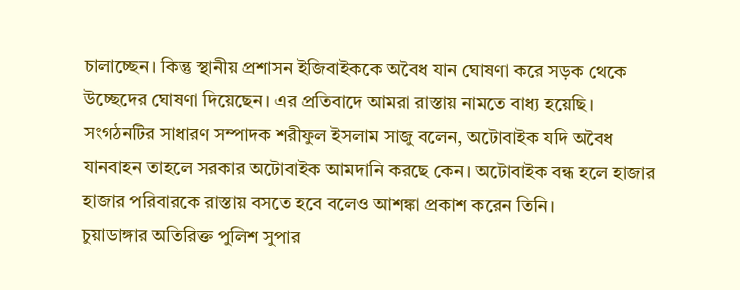চালাচ্ছেন। কিন্তু স্থানীয় প্রশাসন ইজিবাইককে অবৈধ যান ঘোষণা করে সড়ক থেকে উচ্ছেদের ঘোষণা দিয়েছেন। এর প্রতিবাদে আমরা রাস্তায় নামতে বাধ্য হয়েছি।
সংগঠনটির সাধারণ সম্পাদক শরীফুল ইসলাম সাজু বলেন, অটোবাইক যদি অবৈধ যানবাহন তাহলে সরকার অটোবাইক আমদানি করছে কেন। অটোবাইক বন্ধ হলে হাজার হাজার পরিবারকে রাস্তায় বসতে হবে বলেও আশঙ্কা প্রকাশ করেন তিনি।
চুয়াডাঙ্গার অতিরিক্ত পুলিশ সুপার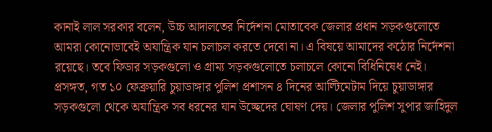কানাই লাল সরকার বলেন, উচ্চ আদালতের নির্দেশনা মোতাবেক জেলার প্রধান সড়কগুলোতে আমরা কোনোভাবেই অযান্ত্রিক যান চলাচল করতে দেবো না। এ বিষয়ে আমাদের কঠোর নির্দেশনা রয়েছে। তবে ফিডার সড়কগুলো ও গ্রাম্য সড়কগুলোতে চলাচলে কোনো বিধিনিষেধ নেই।
প্রসঙ্গত, গত ১০ ফেব্রুয়ারি চুয়াডাঙ্গার পুলিশ প্রশাসন ৪ দিনের আল্টিমেটাম দিয়ে চুয়াডাঙ্গার সড়কগুলো থেকে অযান্ত্রিক সব ধরনের যান উচ্ছেদের ঘোষণ দেয়। জেলার পুলিশ সুপার জাহিদুল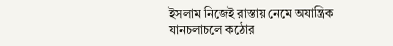ইসলাম নিজেই রাস্তায় নেমে অযান্ত্রিক যানচলাচলে কঠোর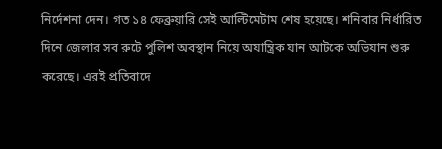নির্দেশনা দেন। গত ১৪ ফেব্রুয়ারি সেই আল্টিমেটাম শেষ হয়েছে। শনিবার নির্ধারিত দিনে জেলার সব রুটে পুলিশ অবস্থান নিয়ে অযান্ত্রিক যান আটকে অভিযান শুরু করেছে। এরই প্রতিবাদে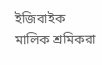ইজিবাইক মালিক শ্রমিকরা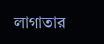লাগাতার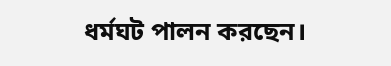ধর্মঘট পালন করছেন।